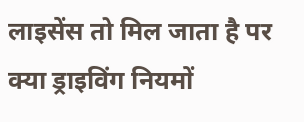लाइसेंस तो मिल जाता है पर क्या ड्राइविंग नियमों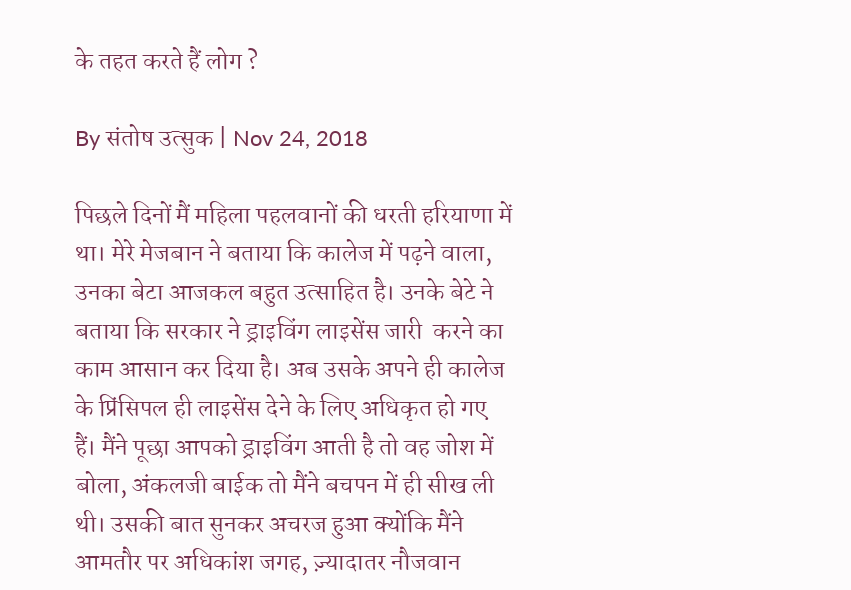के तहत करते हैं लोग ?

By संतोष उत्सुक | Nov 24, 2018

पिछले दिनों मैं महिला पहलवानों की धरती हरियाणा में था। मेरे मेजबान ने बताया कि कालेज में पढ़ने वाला, उनका बेटा आजकल बहुत उत्साहित है। उनके बेटे ने बताया कि सरकार ने ड्राइविंग लाइसेंस जारी  करने का काम आसान कर दिया है। अब उसके अपने ही कालेज के प्रिंसिपल ही लाइसेंस देने के लिए अधिकृत हो गए हैं। मैंने पूछा आपको ड्राइविंग आती है तो वह जोश में बोला, अंकलजी बाईक तो मैंने बचपन में ही सीख ली थी। उसकी बात सुनकर अचरज हुआ क्योंकि मैंने आमतौर पर अधिकांश जगह, ज़्यादातर नौजवान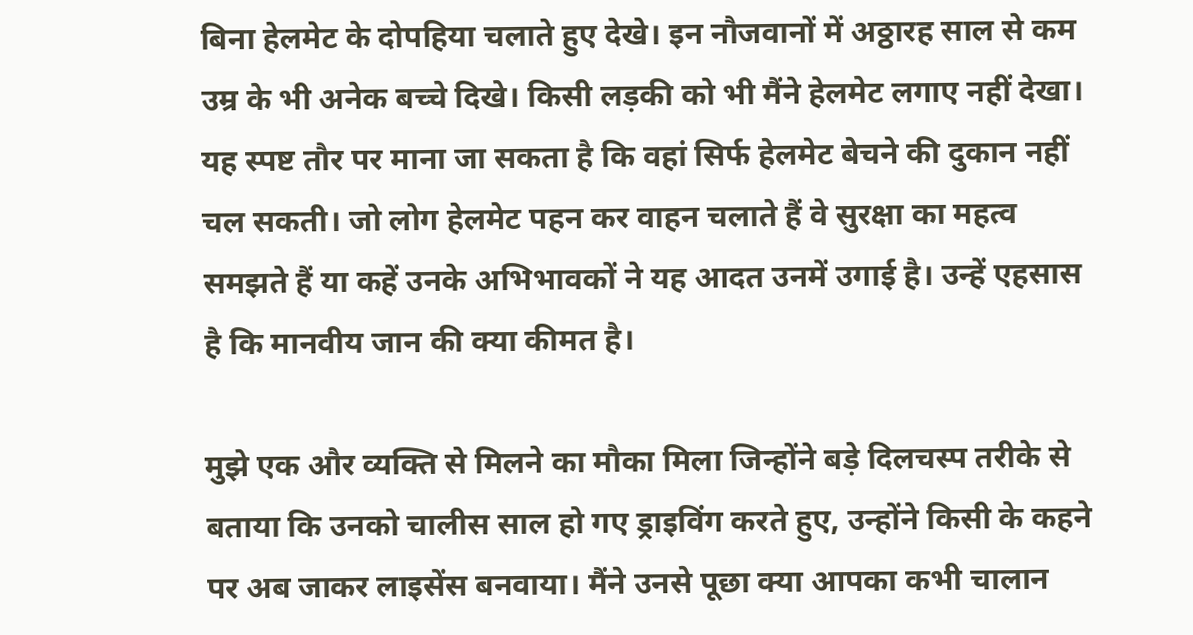बिना हेलमेट के दोपहिया चलाते हुए देखे। इन नौजवानों में अठ्ठारह साल से कम उम्र के भी अनेक बच्चे दिखे। किसी लड़की को भी मैंने हेलमेट लगाए नहीं देखा। यह स्पष्ट तौर पर माना जा सकता है कि वहां सिर्फ हेलमेट बेचने की दुकान नहीं चल सकती। जो लोग हेलमेट पहन कर वाहन चलाते हैं वे सुरक्षा का महत्व समझते हैं या कहें उनके अभिभावकों ने यह आदत उनमें उगाई है। उन्हें एहसास है कि मानवीय जान की क्या कीमत है।

मुझे एक और व्यक्ति से मिलने का मौका मिला जिन्होंने बड़े दिलचस्प तरीके से बताया कि उनको चालीस साल हो गए ड्राइविंग करते हुए, उन्होंने किसी के कहने पर अब जाकर लाइसेंस बनवाया। मैंने उनसे पूछा क्या आपका कभी चालान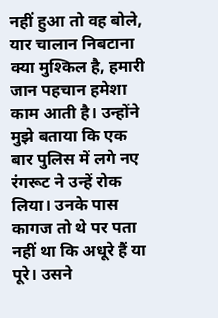नहीं हुआ तो वह बोले, यार चालान निबटाना क्या मुश्किल है, हमारी जान पहचान हमेशा काम आती है। उन्होंने मुझे बताया कि एक बार पुलिस में लगे नए रंगरूट ने उन्हें रोक लिया। उनके पास कागज तो थे पर पता नहीं था कि अधूरे हैं या पूरे। उसने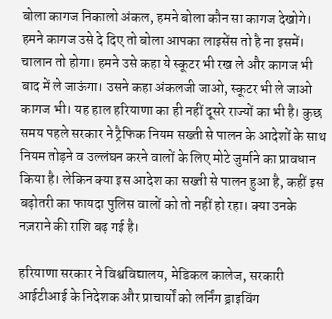बोला कागज निकालो अंकल, हमने बोला कौन सा कागज देखोगे। हमने कागज उसे दे दिए तो बोला आपका लाइसेंस तो है ना इसमें। चालान तो होगा। हमने उसे कहा ये स्कूटर भी रख ले और कागज भी बाद में ले जाऊंगा। उसने कहा अंकलजी जाओ, स्कूटर भी ले जाओ कागज भी। यह हाल हरियाणा का ही नहीं दूसरे राज्यों का भी है। कुछ समय पहले सरकार ने ट्रैफिक नियम सख्ती से पालन के आदेशों के साथ नियम तोड़ने व उल्लंघन करने वालों के लिए मोटे जुर्माने का प्रावधान किया है। लेकिन क्या इस आदेश का सख्ती से पालन हुआ है, कहीं इस बढ़ोतरी का फायदा पुलिस वालों को तो नहीं हो रहा। क्या उनके नज़राने की राशि बढ़ गई है।

हरियाणा सरकार ने विश्वविद्यालय, मेडिकल कालेज, सरकारी आईटीआई के निदेशक और प्राचार्यों को लर्निंग ड्राइविंग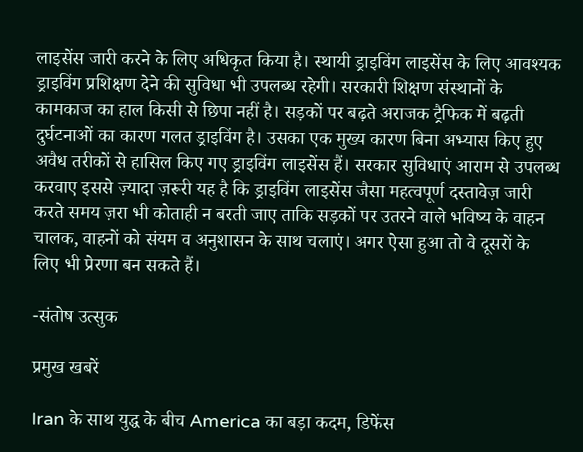लाइसेंस जारी करने के लिए अधिकृत किया है। स्थायी ड्राइविंग लाइसेंस के लिए आवश्यक ड्राइविंग प्रशिक्षण देने की सुविधा भी उपलब्ध रहेगी। सरकारी शिक्षण संस्थानों के कामकाज का हाल किसी से छिपा नहीं है। सड़कों पर बढ़ते अराजक ट्रैफिक में बढ़ती दुर्घटनाओं का कारण गलत ड्राइविंग है। उसका एक मुख्य कारण बिना अभ्यास किए हुए अवैध तरीकों से हासिल किए गए ड्राइविंग लाइसेंस हैं। सरकार सुविधाएं आराम से उपलब्ध करवाए इससे ज़्यादा ज़रूरी यह है कि ड्राइविंग लाइसेंस जैसा महत्वपूर्ण दस्तावेज़ जारी करते समय ज़रा भी कोताही न बरती जाए ताकि सड़कों पर उतरने वाले भविष्य के वाहन चालक, वाहनों को संयम व अनुशासन के साथ चलाएं। अगर ऐसा हुआ तो वे दूसरों के लिए भी प्रेरणा बन सकते हैं।

-संतोष उत्सुक

प्रमुख खबरें

Iran के साथ युद्ध के बीच America का बड़ा कदम, डिफेंस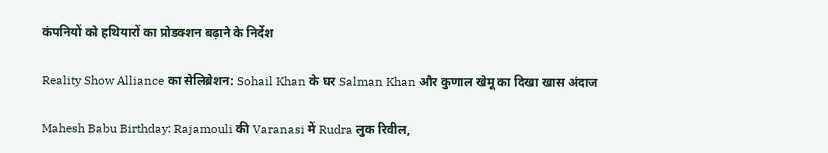कंपनियों को हथियारों का प्रोडक्शन बढ़ाने के निर्देश

Reality Show Alliance का सेलिब्रेशन: Sohail Khan के घर Salman Khan और कुणाल खेमू का दिखा खास अंदाज

Mahesh Babu Birthday: Rajamouli की Varanasi में Rudra लुक रिवील,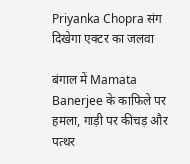Priyanka Chopra संग दिखेगा एक्टर का जलवा

बंगाल में Mamata Banerjee के काफिले पर हमला, गाड़ी पर कीचड़ और पत्थर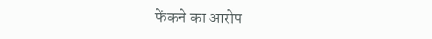फेंकने का आरोप